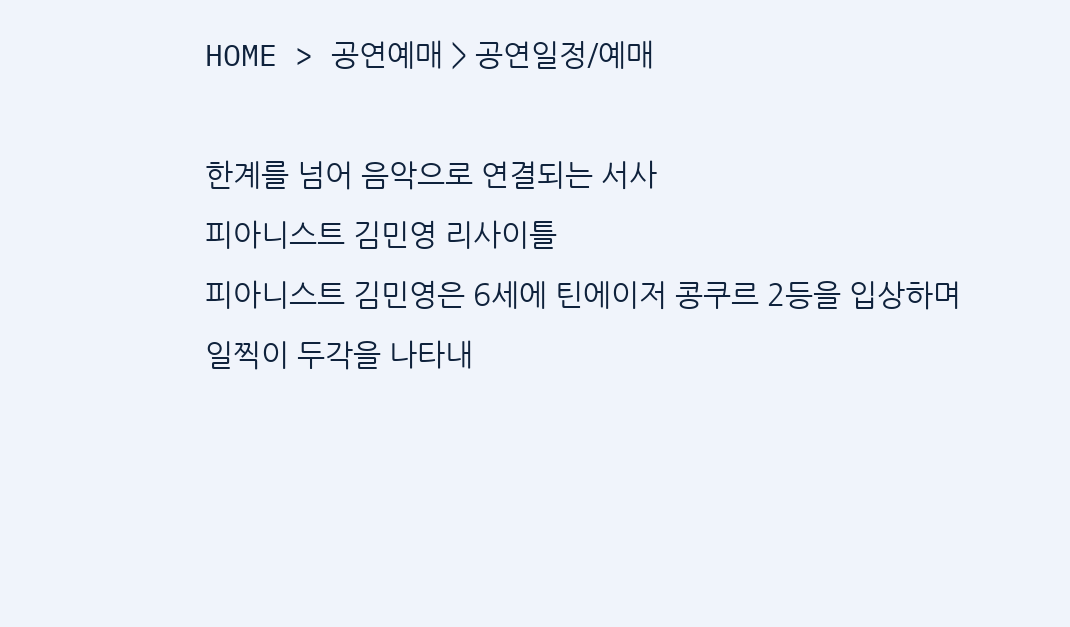HOME > 공연예매 > 공연일정/예매

한계를 넘어 음악으로 연결되는 서사
피아니스트 김민영 리사이틀
피아니스트 김민영은 6세에 틴에이저 콩쿠르 2등을 입상하며 일찍이 두각을 나타내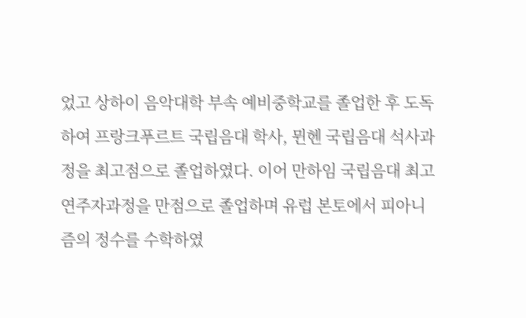었고 상하이 음악대학 부속 예비중학교를 졸업한 후 도독하여 프랑크푸르트 국립음대 학사, 뮌헨 국립음대 석사과정을 최고점으로 졸업하였다. 이어 만하임 국립음대 최고연주자과정을 만점으로 졸업하며 유럽 본토에서 피아니즘의 정수를 수학하였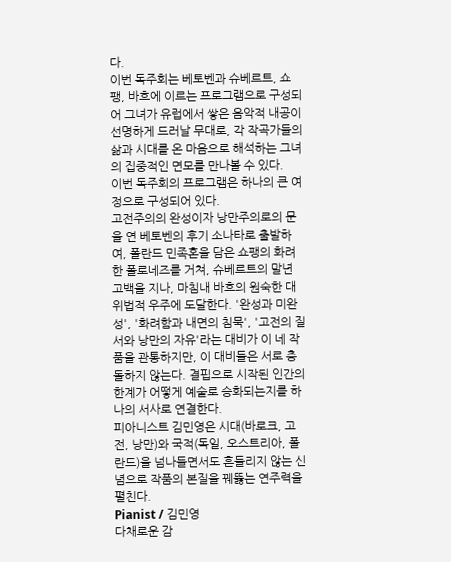다.
이번 독주회는 베토벤과 슈베르트, 쇼팽, 바흐에 이르는 프로그램으로 구성되어 그녀가 유럽에서 쌓은 음악적 내공이 선명하게 드러날 무대로, 각 작곡가들의 삶과 시대를 온 마음으로 해석하는 그녀의 집중적인 면모를 만나볼 수 있다.
이번 독주회의 프로그램은 하나의 큰 여정으로 구성되어 있다.
고전주의의 완성이자 낭만주의로의 문을 연 베토벤의 후기 소나타로 출발하여, 폴란드 민족혼을 담은 쇼팽의 화려한 폴로네즈를 거쳐, 슈베르트의 말년 고백을 지나, 마침내 바흐의 원숙한 대위법적 우주에 도달한다. '완성과 미완성', '화려함과 내면의 침묵', '고전의 질서와 낭만의 자유'라는 대비가 이 네 작품을 관통하지만, 이 대비들은 서로 충돌하지 않는다. 결핍으로 시작된 인간의 한계가 어떻게 예술로 승화되는지를 하나의 서사로 연결한다.
피아니스트 김민영은 시대(바로크, 고전, 낭만)와 국적(독일, 오스트리아, 폴란드)을 넘나들면서도 흔들리지 않는 신념으로 작품의 본질을 꿰뚫는 연주력을 펼친다.
Pianist / 김민영
다채로운 감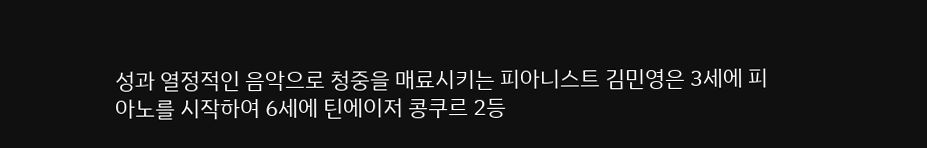성과 열정적인 음악으로 청중을 매료시키는 피아니스트 김민영은 3세에 피아노를 시작하여 6세에 틴에이저 콩쿠르 2등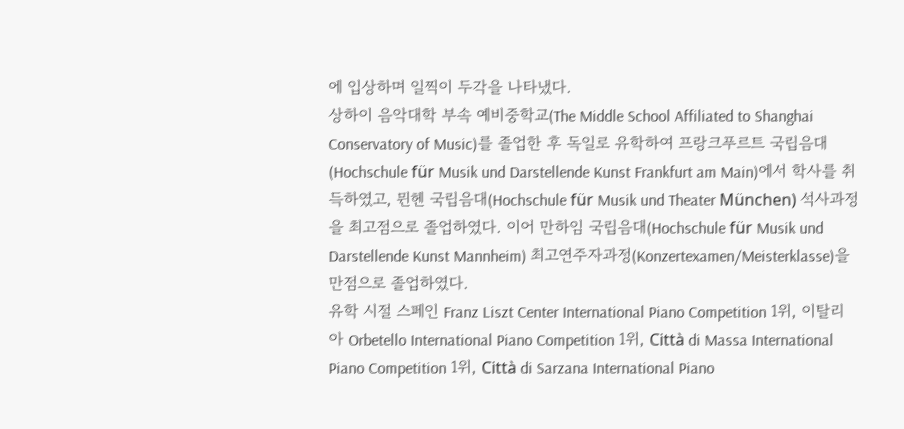에 입상하며 일찍이 두각을 나타냈다.
상하이 음악대학 부속 예비중학교(The Middle School Affiliated to Shanghai Conservatory of Music)를 졸업한 후 독일로 유학하여 프랑크푸르트 국립음대(Hochschule für Musik und Darstellende Kunst Frankfurt am Main)에서 학사를 취득하였고, 뮌헨 국립음대(Hochschule für Musik und Theater München) 석사과정을 최고점으로 졸업하였다. 이어 만하임 국립음대(Hochschule für Musik und Darstellende Kunst Mannheim) 최고연주자과정(Konzertexamen/Meisterklasse)을 만점으로 졸업하였다.
유학 시절 스페인 Franz Liszt Center International Piano Competition 1위, 이탈리아 Orbetello International Piano Competition 1위, Città di Massa International Piano Competition 1위, Città di Sarzana International Piano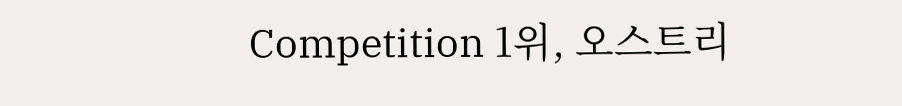Competition 1위, 오스트리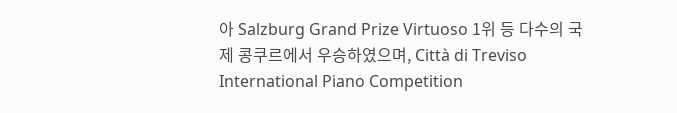아 Salzburg Grand Prize Virtuoso 1위 등 다수의 국제 콩쿠르에서 우승하였으며, Città di Treviso International Piano Competition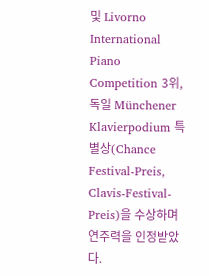및 Livorno International Piano Competition 3위, 독일 Münchener Klavierpodium 특별상(Chance Festival-Preis, Clavis-Festival-Preis)을 수상하며 연주력을 인정받았다.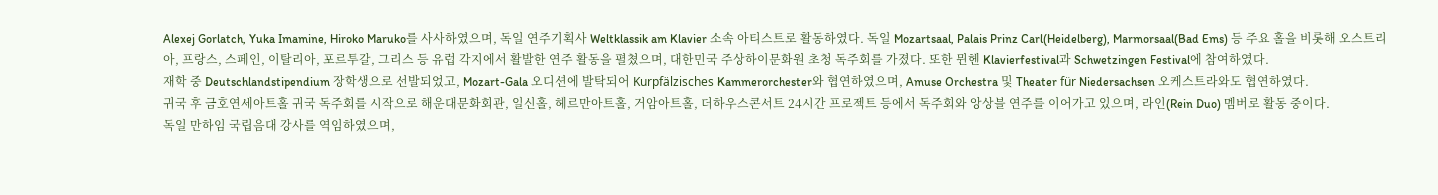Alexej Gorlatch, Yuka Imamine, Hiroko Maruko를 사사하였으며, 독일 연주기획사 Weltklassik am Klavier 소속 아티스트로 활동하였다. 독일 Mozartsaal, Palais Prinz Carl(Heidelberg), Marmorsaal(Bad Ems) 등 주요 홀을 비롯해 오스트리아, 프랑스, 스페인, 이탈리아, 포르투갈, 그리스 등 유럽 각지에서 활발한 연주 활동을 펼쳤으며, 대한민국 주상하이문화원 초청 독주회를 가졌다. 또한 뮌헨 Klavierfestival과 Schwetzingen Festival에 참여하였다.
재학 중 Deutschlandstipendium 장학생으로 선발되었고, Mozart-Gala 오디션에 발탁되어 Kurpfälzisches Kammerorchester와 협연하였으며, Amuse Orchestra 및 Theater für Niedersachsen 오케스트라와도 협연하였다.
귀국 후 금호연세아트홀 귀국 독주회를 시작으로 해운대문화회관, 일신홀, 헤르만아트홀, 거암아트홀, 더하우스콘서트 24시간 프로젝트 등에서 독주회와 앙상블 연주를 이어가고 있으며, 라인(Rein Duo) 멤버로 활동 중이다.
독일 만하임 국립음대 강사를 역임하였으며,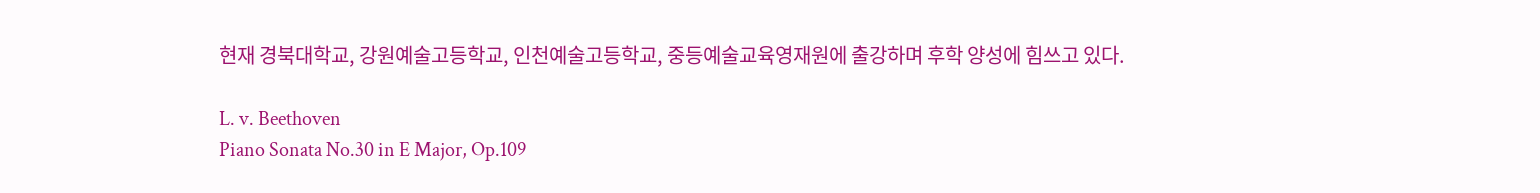현재 경북대학교, 강원예술고등학교, 인천예술고등학교, 중등예술교육영재원에 출강하며 후학 양성에 힘쓰고 있다.

L. v. Beethoven
Piano Sonata No.30 in E Major, Op.109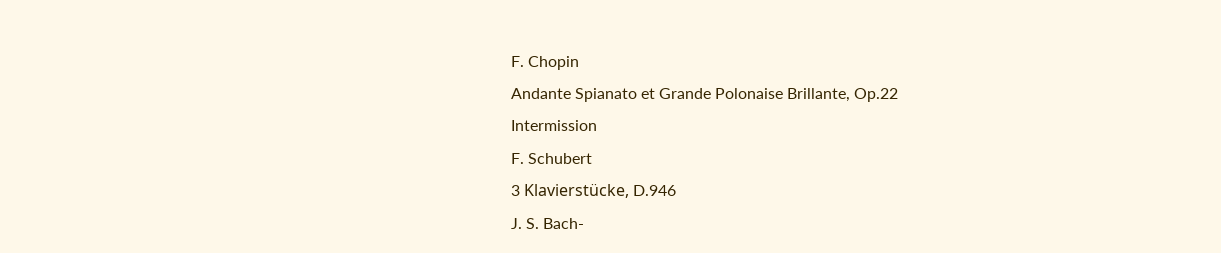F. Chopin
Andante Spianato et Grande Polonaise Brillante, Op.22
Intermission
F. Schubert
3 Klavierstücke, D.946
J. S. Bach-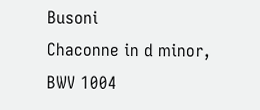Busoni
Chaconne in d minor, BWV 1004